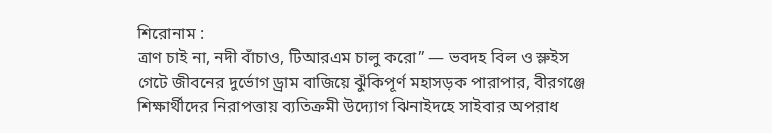শিরোনাম :
ত্রাণ চাই না, নদী বাঁচাও, টিআরএম চালু করো” — ভবদহ বিল ও স্লুইস গেটে জীবনের দুর্ভোগ ড্রাম বাজিয়ে ঝুঁকিপূর্ণ মহাসড়ক পারাপার, বীরগঞ্জে শিক্ষার্থীদের নিরাপত্তায় ব্যতিক্রমী উদ্যোগ ঝিনাইদহে সাইবার অপরাধ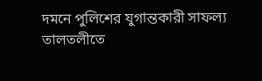দমনে পুলিশের যুগান্তকারী সাফল্য তালতলীতে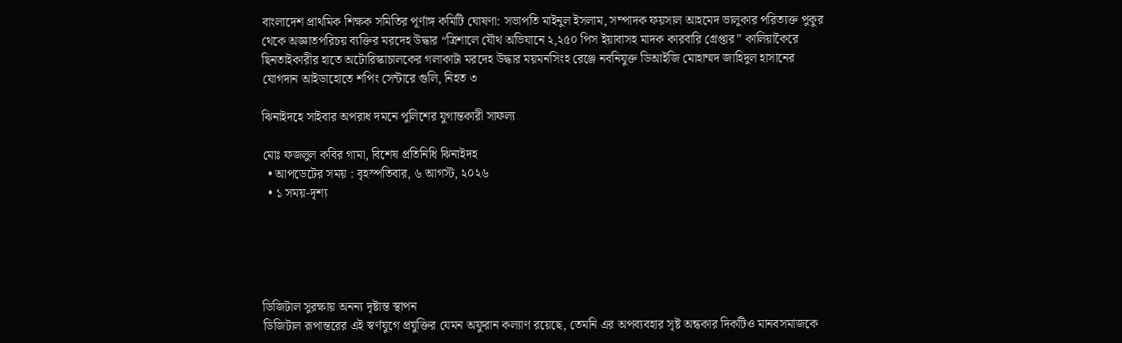বাংলাদেশ প্রাথমিক শিক্ষক সমিতির পূর্ণাঙ্গ কমিটি ঘোষণা: সভাপতি মাইনুল ইসলাম, সম্পাদক ফয়সাল আহমেদ ভালুকার পরিত্যক্ত পুকুর থেকে অজ্ঞাতপরিচয় ব্যক্তির মরদেহ উদ্ধার “ত্রিশালে যৌথ অভিযানে ২,২৫০ পিস ইয়াবাসহ মাদক কারবারি গ্রেপ্তার” কালিয়াকৈরে ছিনতাইকারীর হাতে অটোরিস্কাচালকের গলাকাটা মরদেহ উদ্ধার ময়মনসিংহ রেঞ্জে নবনিযুক্ত ডিআইজি মোহাম্মদ জাহিদুল হাসানের যোগদান আইডাহোতে শপিং সেন্টারে গুলি, নিহত ৩

ঝিনাইদহে সাইবার অপরাধ দমনে পুলিশের যুগান্তকারী সাফল্য

মোঃ ফজলুল কবির গামা, বিশেষ প্রতিনিধি ঝিনাইদহ
  • আপডেটের সময় : বৃহস্পতিবার, ৬ আগস্ট, ২০২৬
  • ১ সময়-দৃশ্য





ডিজিটাল সুরক্ষায় অনন্য দৃষ্টান্ত স্থাপন
ডিজিটাল রূপান্তরের এই স্বর্ণযুগে প্রযুক্তির যেমন অফুরান কল্যাণ রয়েছে, তেমনি এর অপব্যবহার সৃষ্ট অন্ধকার দিকটিও মানবসমাজকে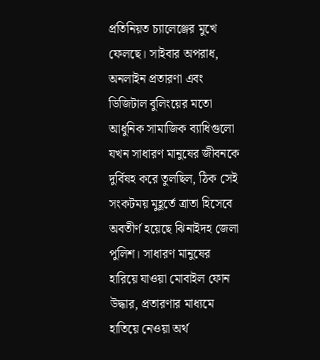প্রতিনিয়ত চ্যালেঞ্জের মুখে ফেলছে। সাইবার অপরাধ, অনলাইন প্রতারণা এবং ডিজিটাল বুলিংয়ের মতো আধুনিক সামাজিক ব্যাধিগুলো যখন সাধারণ মানুষের জীবনকে দুর্বিষহ করে তুলছিল, ঠিক সেই সংকটময় মুহূর্তে ত্রাতা হিসেবে অবতীর্ণ হয়েছে ঝিনাইদহ জেলা পুলিশ। সাধারণ মানুষের হারিয়ে যাওয়া মোবাইল ফোন উদ্ধার, প্রতারণার মাধ্যমে হাতিয়ে নেওয়া অর্থ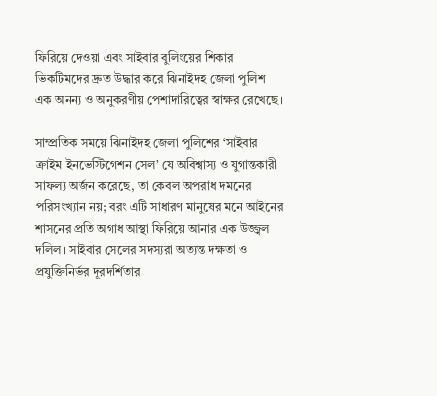ফিরিয়ে দেওয়া এবং সাইবার বুলিংয়ের শিকার ভিকটিমদের দ্রুত উদ্ধার করে ঝিনাইদহ জেলা পুলিশ এক অনন্য ও অনুকরণীয় পেশাদারিত্বের স্বাক্ষর রেখেছে।

সাম্প্রতিক সময়ে ঝিনাইদহ জেলা পুলিশের ‘সাইবার ক্রাইম ইনভেস্টিগেশন সেল’ যে অবিশ্বাস্য ও যুগান্তকারী সাফল্য অর্জন করেছে, তা কেবল অপরাধ দমনের পরিসংখ্যান নয়; বরং এটি সাধারণ মানুষের মনে আইনের শাসনের প্রতি অগাধ আস্থা ফিরিয়ে আনার এক উজ্জ্বল দলিল। সাইবার সেলের সদস্যরা অত্যন্ত দক্ষতা ও প্রযুক্তিনির্ভর দূরদর্শিতার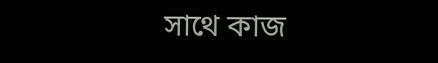সাথে কাজ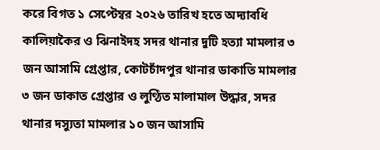করে বিগত ১ সেপ্টেম্বর ২০২৬ তারিখ হতে অদ্যাবধি কালিয়াকৈর ও ঝিনাইদহ সদর থানার দুটি হত্যা মামলার ৩ জন আসামি গ্রেপ্তার, কোটচাঁদপুর থানার ডাকাতি মামলার ৩ জন ডাকাত গ্রেপ্তার ও লুণ্ঠিত মালামাল উদ্ধার, সদর থানার দস্যুতা মামলার ১০ জন আসামি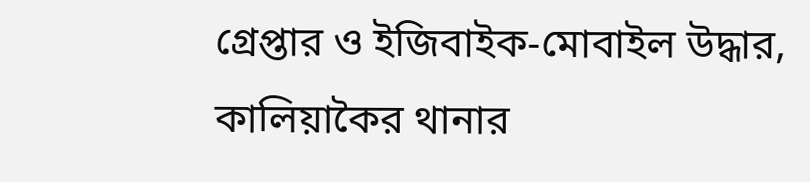গ্রেপ্তার ও ইজিবাইক-মোবাইল উদ্ধার, কালিয়াকৈর থানার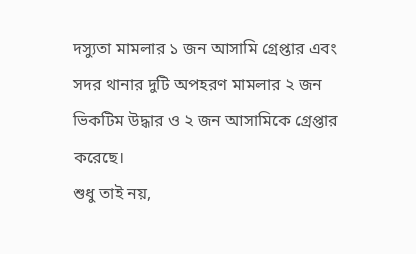দস্যুতা মামলার ১ জন আসামি গ্রেপ্তার এবং সদর থানার দুটি অপহরণ মামলার ২ জন ভিকটিম উদ্ধার ও ২ জন আসামিকে গ্রেপ্তার করেছে।
শুধু তাই নয়,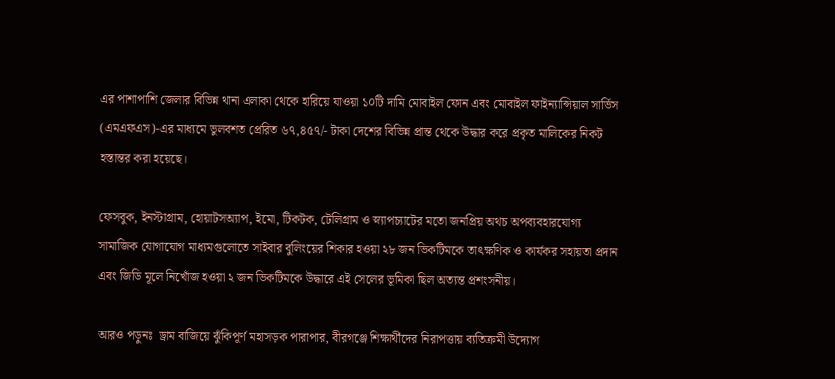এর পাশাপাশি জেলার বিভিন্ন থানা এলাকা থেকে হারিয়ে যাওয়া ১০টি দামি মোবাইল ফোন এবং মোবাইল ফাইন্যান্সিয়াল সার্ভিস (এমএফএস)-এর মাধ্যমে ভুলবশত প্রেরিত ৬৭,৪৫৭/- টাকা দেশের বিভিন্ন প্রান্ত থেকে উদ্ধার করে প্রকৃত মালিকের নিকট হস্তান্তর করা হয়েছে।

ফেসবুক, ইনস্টাগ্রাম, হোয়াটসঅ্যাপ, ইমো, টিকটক, টেলিগ্রাম ও স্ন্যাপচ্যাটের মতো জনপ্রিয় অথচ অপব্যবহারযোগ্য সামাজিক যোগাযোগ মাধ্যমগুলোতে সাইবার বুলিংয়ের শিকার হওয়া ২৮ জন ভিকটিমকে তাৎক্ষণিক ও কার্যকর সহায়তা প্রদান এবং জিডি মূলে নিখোঁজ হওয়া ২ জন ভিকটিমকে উদ্ধারে এই সেলের ভূমিকা ছিল অত্যন্ত প্রশংসনীয়।

আরও পড়ুনঃ  ড্রাম বাজিয়ে ঝুঁকিপূর্ণ মহাসড়ক পারাপার, বীরগঞ্জে শিক্ষার্থীদের নিরাপত্তায় ব্যতিক্রমী উদ্যোগ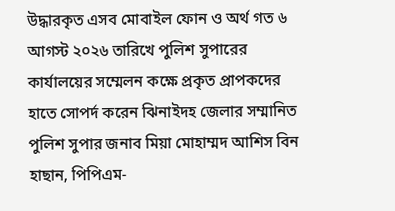উদ্ধারকৃত এসব মোবাইল ফোন ও অর্থ গত ৬ আগস্ট ২০২৬ তারিখে পুলিশ সুপারের কার্যালয়ের সম্মেলন কক্ষে প্রকৃত প্রাপকদের হাতে সোপর্দ করেন ঝিনাইদহ জেলার সম্মানিত পুলিশ সুপার জনাব মিয়া মোহাম্মদ আশিস বিন হাছান, পিপিএম-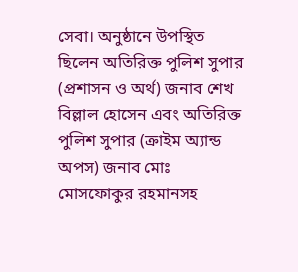সেবা। অনুষ্ঠানে উপস্থিত ছিলেন অতিরিক্ত পুলিশ সুপার (প্রশাসন ও অর্থ) জনাব শেখ বিল্লাল হোসেন এবং অতিরিক্ত পুলিশ সুপার (ক্রাইম অ্যান্ড অপস) জনাব মোঃ মোসফোকুর রহমানসহ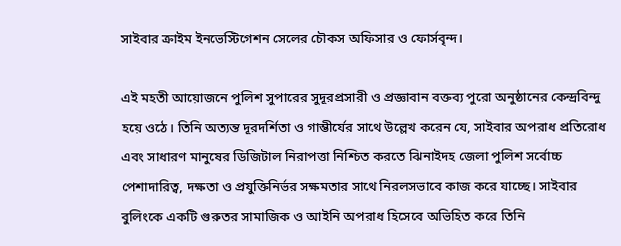সাইবার ক্রাইম ইনভেস্টিগেশন সেলের চৌকস অফিসার ও ফোর্সবৃন্দ।

এই মহতী আয়োজনে পুলিশ সুপারের সুদূরপ্রসারী ও প্রজ্ঞাবান বক্তব্য পুরো অনুষ্ঠানের কেন্দ্রবিন্দু হয়ে ওঠে। তিনি অত্যন্ত দূরদর্শিতা ও গাম্ভীর্যের সাথে উল্লেখ করেন যে, সাইবার অপরাধ প্রতিরোধ এবং সাধারণ মানুষের ডিজিটাল নিরাপত্তা নিশ্চিত করতে ঝিনাইদহ জেলা পুলিশ সর্বোচ্চ পেশাদারিত্ব, দক্ষতা ও প্রযুক্তিনির্ভর সক্ষমতার সাথে নিরলসভাবে কাজ করে যাচ্ছে। সাইবার বুলিংকে একটি গুরুতর সামাজিক ও আইনি অপরাধ হিসেবে অভিহিত করে তিনি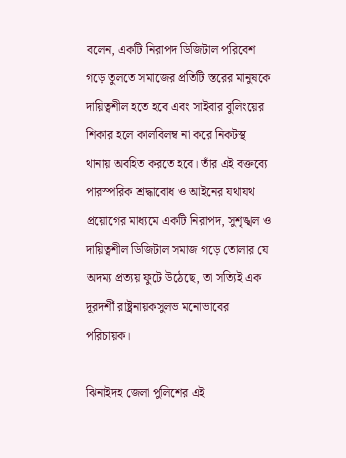বলেন, একটি নিরাপদ ডিজিটাল পরিবেশ গড়ে তুলতে সমাজের প্রতিটি স্তরের মানুষকে দায়িত্বশীল হতে হবে এবং সাইবার বুলিংয়ের শিকার হলে কালবিলম্ব না করে নিকটস্থ থানায় অবহিত করতে হবে। তাঁর এই বক্তব্যে পারস্পরিক শ্রদ্ধাবোধ ও আইনের যথাযথ প্রয়োগের মাধ্যমে একটি নিরাপদ, সুশৃঙ্খল ও দায়িত্বশীল ডিজিটাল সমাজ গড়ে তোলার যে অদম্য প্রত্যয় ফুটে উঠেছে, তা সত্যিই এক দূরদর্শী রাষ্ট্রনায়কসুলভ মনোভাবের পরিচায়ক।

ঝিনাইদহ জেলা পুলিশের এই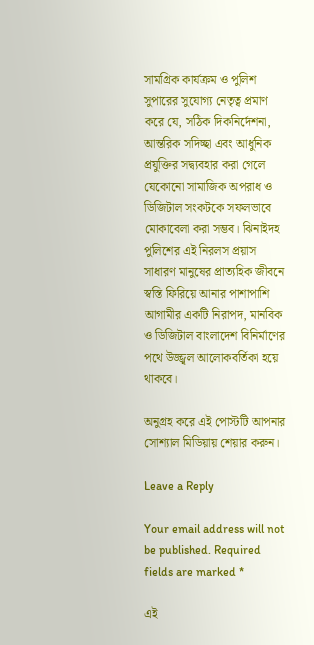সামগ্রিক কার্যক্রম ও পুলিশ সুপারের সুযোগ্য নেতৃত্ব প্রমাণ করে যে, সঠিক দিকনির্দেশনা, আন্তরিক সদিচ্ছা এবং আধুনিক প্রযুক্তির সদ্ব্যবহার করা গেলে যেকোনো সামাজিক অপরাধ ও ডিজিটাল সংকটকে সফলভাবে মোকাবেলা করা সম্ভব। ঝিনাইদহ পুলিশের এই নিরলস প্রয়াস সাধারণ মানুষের প্রাত্যহিক জীবনে স্বস্তি ফিরিয়ে আনার পাশাপাশি আগামীর একটি নিরাপদ, মানবিক ও ডিজিটাল বাংলাদেশ বিনির্মাণের পথে উজ্জ্বল আলোকবর্তিকা হয়ে থাকবে।

অনুগ্রহ করে এই পোস্টটি আপনার সোশ্যাল মিডিয়ায় শেয়ার করুন।

Leave a Reply

Your email address will not be published. Required fields are marked *

এই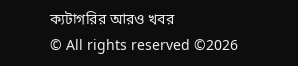ক্যটাগরির আরও খবর
© All rights reserved ©2026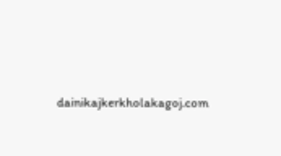dainikajkerkholakagoj.com